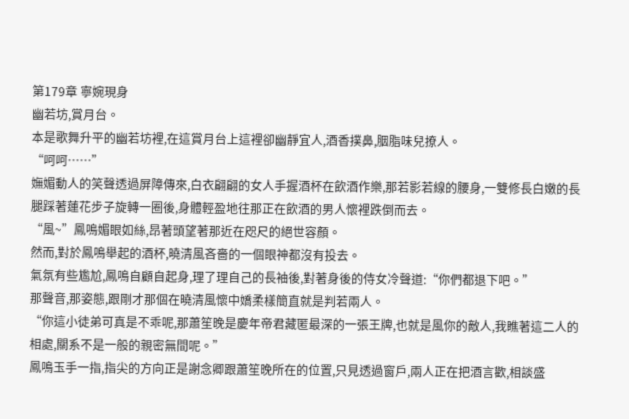第179章 寧婉現身
幽若坊,賞月台。
本是歌舞升平的幽若坊裡,在這賞月台上這裡卻幽靜宜人,酒香撲鼻,胭脂味兒撩人。
“呵呵……”
嫵媚動人的笑聲透過屏障傳來,白衣翩翩的女人手握酒杯在飲酒作樂,那若影若線的腰身,一雙修長白嫩的長腿踩著蓮花步子旋轉一圈後,身體輕盈地往那正在飲酒的男人懷裡跌倒而去。
“風~”鳳鳴媚眼如絲,昂著頭望著那近在咫尺的絕世容顏。
然而,對於鳳鳴舉起的酒杯,曉清風吝嗇的一個眼神都沒有投去。
氣氛有些尷尬,鳳鳴自顧自起身,理了理自己的長袖後,對著身後的侍女冷聲道:“你們都退下吧。”
那聲音,那姿態,跟剛才那個在曉清風懷中嬌柔樣簡直就是判若兩人。
“你這小徒弟可真是不乖呢,那蕭笙晚是慶年帝君藏匿最深的一張王牌,也就是風你的敵人,我瞧著這二人的相處,關系不是一般的親密無間呢。”
鳳鳴玉手一指,指尖的方向正是謝念卿跟蕭笙晚所在的位置,只見透過窗戶,兩人正在把酒言歡,相談盛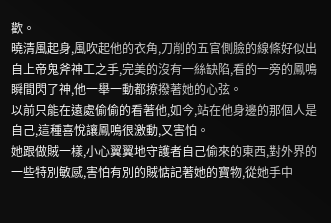歡。
曉清風起身,風吹起他的衣角,刀削的五官側臉的線條好似出自上帝鬼斧神工之手,完美的沒有一絲缺陷,看的一旁的鳳鳴瞬間閃了神,他一舉一動都撩撥著她的心弦。
以前只能在遠處偷偷的看著他,如今,站在他身邊的那個人是自己,這種喜悅讓鳳鳴很激動,又害怕。
她跟做賊一樣,小心翼翼地守護者自己偷來的東西,對外界的一些特別敏感,害怕有別的賊惦記著她的寶物,從她手中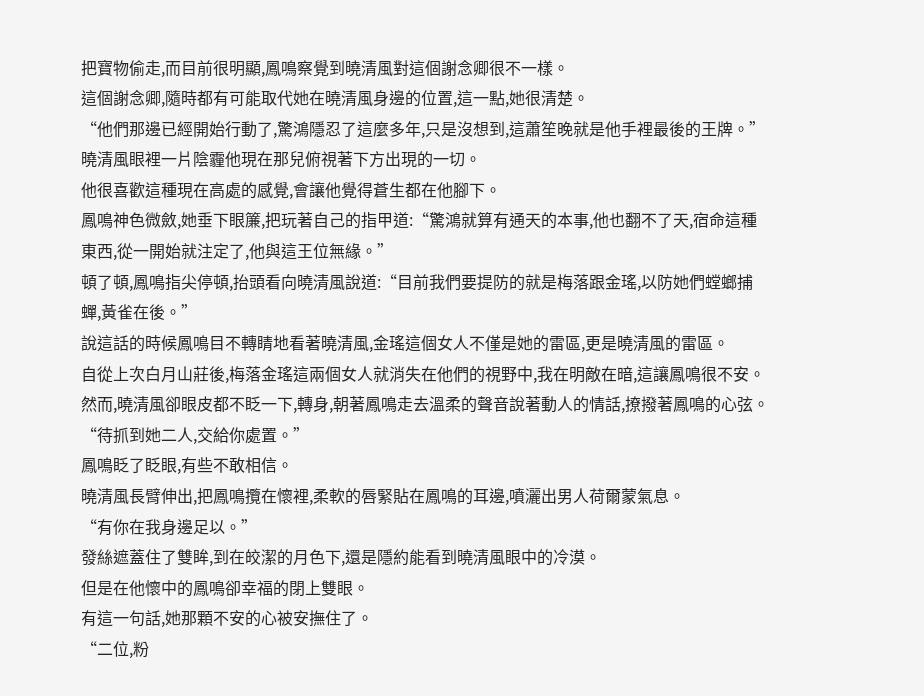把寶物偷走,而目前很明顯,鳳鳴察覺到曉清風對這個謝念卿很不一樣。
這個謝念卿,隨時都有可能取代她在曉清風身邊的位置,這一點,她很清楚。
“他們那邊已經開始行動了,驚鴻隱忍了這麼多年,只是沒想到,這蕭笙晚就是他手裡最後的王牌。”曉清風眼裡一片陰霾他現在那兒俯視著下方出現的一切。
他很喜歡這種現在高處的感覺,會讓他覺得蒼生都在他腳下。
鳳鳴神色微斂,她垂下眼簾,把玩著自己的指甲道:“驚鴻就算有通天的本事,他也翻不了天,宿命這種東西,從一開始就注定了,他與這王位無緣。”
頓了頓,鳳鳴指尖停頓,抬頭看向曉清風說道:“目前我們要提防的就是梅落跟金瑤,以防她們螳螂捕蟬,黃雀在後。”
說這話的時候鳳鳴目不轉睛地看著曉清風,金瑤這個女人不僅是她的雷區,更是曉清風的雷區。
自從上次白月山莊後,梅落金瑤這兩個女人就消失在他們的視野中,我在明敵在暗,這讓鳳鳴很不安。
然而,曉清風卻眼皮都不眨一下,轉身,朝著鳳鳴走去溫柔的聲音說著動人的情話,撩撥著鳳鳴的心弦。
“待抓到她二人,交給你處置。”
鳳鳴眨了眨眼,有些不敢相信。
曉清風長臂伸出,把鳳鳴攬在懷裡,柔軟的唇緊貼在鳳鳴的耳邊,噴灑出男人荷爾蒙氣息。
“有你在我身邊足以。”
發絲遮蓋住了雙眸,到在皎潔的月色下,還是隱約能看到曉清風眼中的冷漠。
但是在他懷中的鳳鳴卻幸福的閉上雙眼。
有這一句話,她那顆不安的心被安撫住了。
“二位,粉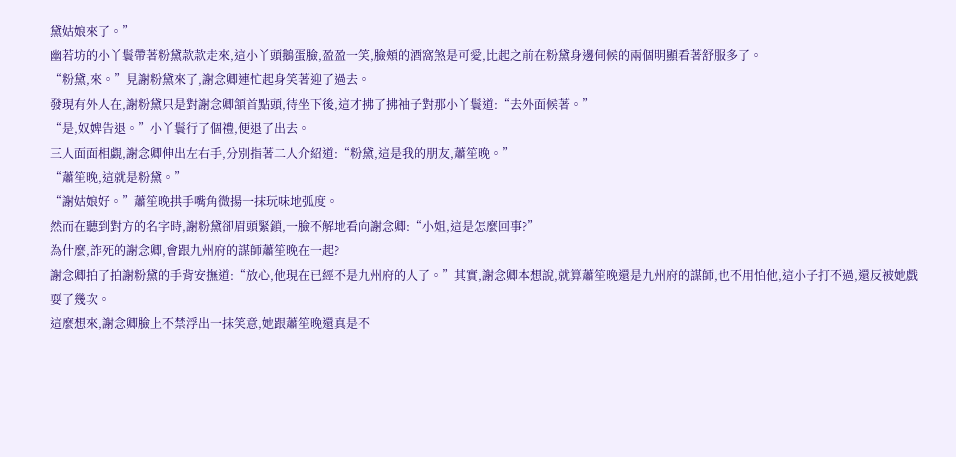黛姑娘來了。”
幽若坊的小丫鬟帶著粉黛款款走來,這小丫頭鵝蛋臉,盈盈一笑,臉頰的酒窩煞是可愛,比起之前在粉黛身邊伺候的兩個明顯看著舒服多了。
“粉黛,來。”見謝粉黛來了,謝念卿連忙起身笑著迎了過去。
發現有外人在,謝粉黛只是對謝念卿頷首點頭,待坐下後,這才拂了拂袖子對那小丫鬟道:“去外面候著。”
“是,奴婢告退。”小丫鬟行了個禮,便退了出去。
三人面面相覷,謝念卿伸出左右手,分別指著二人介紹道:“粉黛,這是我的朋友,蕭笙晚。”
“蕭笙晚,這就是粉黛。”
“謝姑娘好。”蕭笙晚拱手嘴角微揚一抹玩味地弧度。
然而在聽到對方的名字時,謝粉黛卻眉頭緊鎖,一臉不解地看向謝念卿:“小姐,這是怎麼回事?”
為什麼,詐死的謝念卿,會跟九州府的謀師蕭笙晚在一起?
謝念卿拍了拍謝粉黛的手背安撫道:“放心,他現在已經不是九州府的人了。”其實,謝念卿本想說,就算蕭笙晚還是九州府的謀師,也不用怕他,這小子打不過,還反被她戲耍了幾次。
這麼想來,謝念卿臉上不禁浮出一抹笑意,她跟蕭笙晚還真是不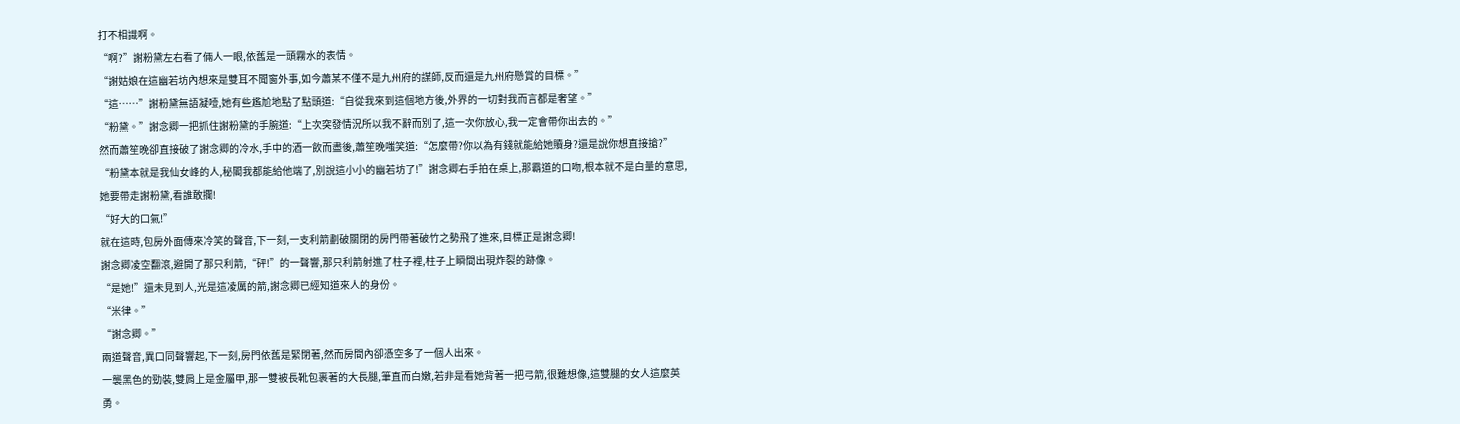打不相識啊。
“啊?”謝粉黛左右看了倆人一眼,依舊是一頭霧水的表情。
“謝姑娘在這幽若坊內想來是雙耳不聞窗外事,如今蕭某不僅不是九州府的謀師,反而還是九州府懸賞的目標。”
“這……”謝粉黛無語凝噎,她有些尷尬地點了點頭道:“自從我來到這個地方後,外界的一切對我而言都是奢望。”
“粉黛。”謝念卿一把抓住謝粉黛的手腕道:“上次突發情況所以我不辭而別了,這一次你放心,我一定會帶你出去的。”
然而蕭笙晚卻直接破了謝念卿的冷水,手中的酒一飲而盡後,蕭笙晚嗤笑道:“怎麼帶?你以為有錢就能給她贖身?還是說你想直接搶?”
“粉黛本就是我仙女峰的人,秘閣我都能給他端了,別說這小小的幽若坊了!”謝念卿右手拍在桌上,那霸道的口吻,根本就不是白量的意思,她要帶走謝粉黛,看誰敢攔!
“好大的口氣!”
就在這時,包房外面傳來冷笑的聲音,下一刻,一支利箭劃破關閉的房門帶著破竹之勢飛了進來,目標正是謝念卿!
謝念卿凌空翻滾,避開了那只利箭,“砰!”的一聲響,那只利箭射進了柱子裡,柱子上瞬間出現炸裂的跡像。
“是她!”還未見到人,光是這凌厲的箭,謝念卿已經知道來人的身份。
“米律。”
“謝念卿。”
兩道聲音,異口同聲響起,下一刻,房門依舊是緊閉著,然而房間內卻憑空多了一個人出來。
一襲黑色的勁裝,雙肩上是金屬甲,那一雙被長靴包裹著的大長腿,筆直而白嫩,若非是看她背著一把弓箭,很難想像,這雙腿的女人這麼英勇。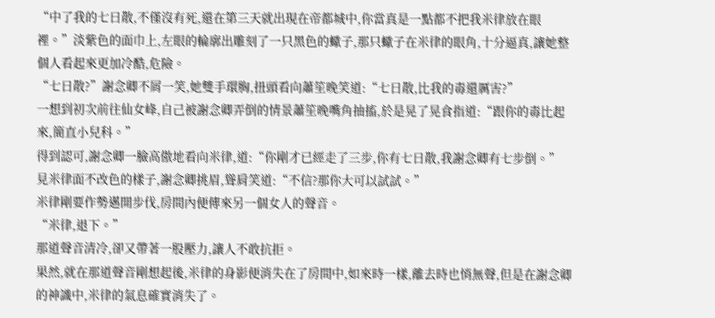“中了我的七日散,不僅沒有死,還在第三天就出現在帝都城中,你當真是一點都不把我米律放在眼裡。”淡紫色的面巾上,左眼的輪廓出雕刻了一只黑色的蠍子,那只蠍子在米律的眼角,十分逼真,讓她整個人看起來更加冷酷,危險。
“七日散?”謝念卿不屑一笑,她雙手環胸,扭頭看向蕭笙晚笑道:“七日散,比我的毒還厲害?”
一想到初次前往仙女峰,自己被謝念卿弄倒的情景蕭笙晚嘴角抽搐,於是晃了晃食指道:“跟你的毒比起來,簡直小兒科。”
得到認可,謝念卿一臉高傲地看向米律,道:“你剛才已經走了三步,你有七日散,我謝念卿有七步倒。”
見米律面不改色的樣子,謝念卿挑眉,聳肩笑道:“不信?那你大可以試試。”
米律剛要作勢邁開步伐,房間內便傳來另一個女人的聲音。
“米律,退下。”
那道聲音清冷,卻又帶著一股壓力,讓人不敢抗拒。
果然,就在那道聲音剛想起後,米律的身影便消失在了房間中,如來時一樣,離去時也悄無聲,但是在謝念卿的神識中,米律的氣息確實消失了。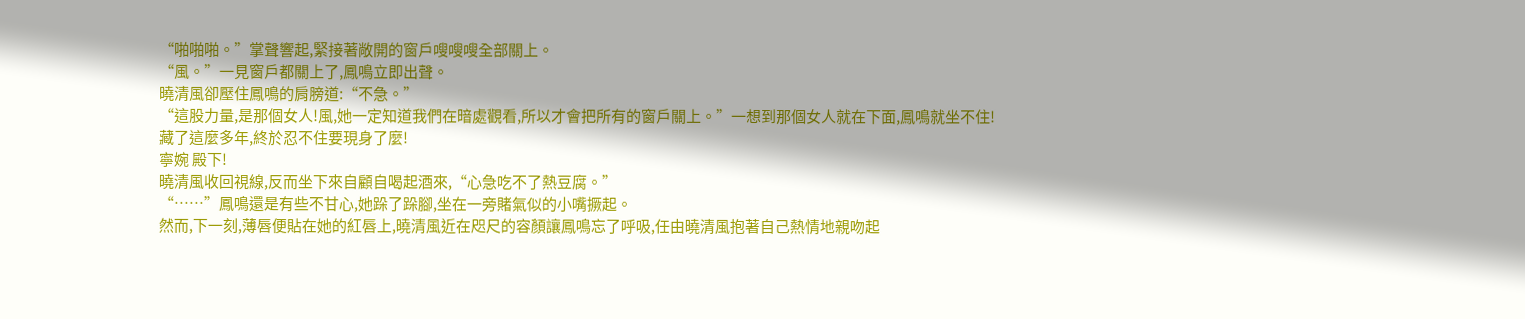“啪啪啪。”掌聲響起,緊接著敞開的窗戶嗖嗖嗖全部關上。
“風。”一見窗戶都關上了,鳳鳴立即出聲。
曉清風卻壓住鳳鳴的肩膀道:“不急。”
“這股力量,是那個女人!風,她一定知道我們在暗處觀看,所以才會把所有的窗戶關上。”一想到那個女人就在下面,鳳鳴就坐不住!
藏了這麼多年,終於忍不住要現身了麼!
寧婉 殿下!
曉清風收回視線,反而坐下來自顧自喝起酒來,“心急吃不了熱豆腐。”
“……”鳳鳴還是有些不甘心,她跺了跺腳,坐在一旁賭氣似的小嘴撅起。
然而,下一刻,薄唇便貼在她的紅唇上,曉清風近在咫尺的容顏讓鳳鳴忘了呼吸,任由曉清風抱著自己熱情地親吻起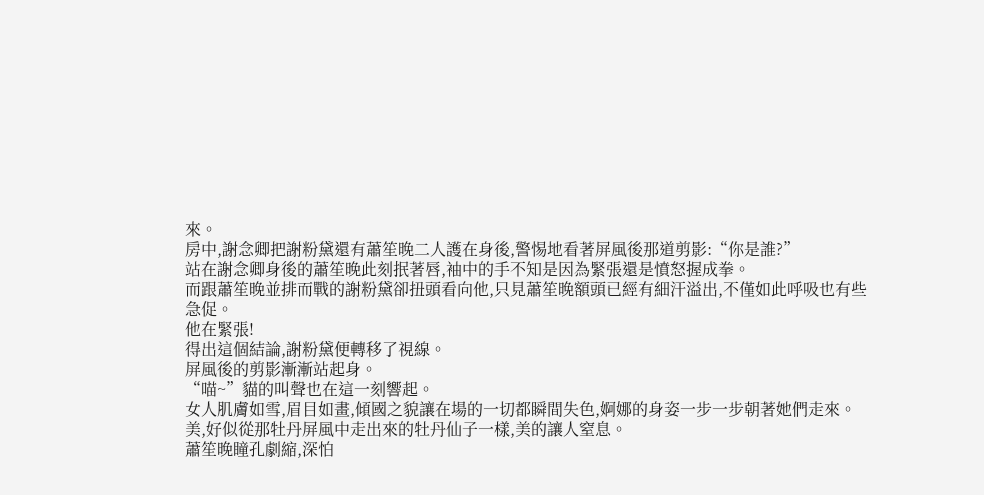來。
房中,謝念卿把謝粉黛還有蕭笙晚二人護在身後,警惕地看著屏風後那道剪影:“你是誰?”
站在謝念卿身後的蕭笙晚此刻抿著唇,袖中的手不知是因為緊張還是憤怒握成拳。
而跟蕭笙晚並排而戰的謝粉黛卻扭頭看向他,只見蕭笙晚額頭已經有細汗溢出,不僅如此呼吸也有些急促。
他在緊張!
得出這個結論,謝粉黛便轉移了視線。
屏風後的剪影漸漸站起身。
“喵~”貓的叫聲也在這一刻響起。
女人肌膚如雪,眉目如畫,傾國之貌讓在場的一切都瞬間失色,婀娜的身姿一步一步朝著她們走來。
美,好似從那牡丹屏風中走出來的牡丹仙子一樣,美的讓人窒息。
蕭笙晚瞳孔劇縮,深怕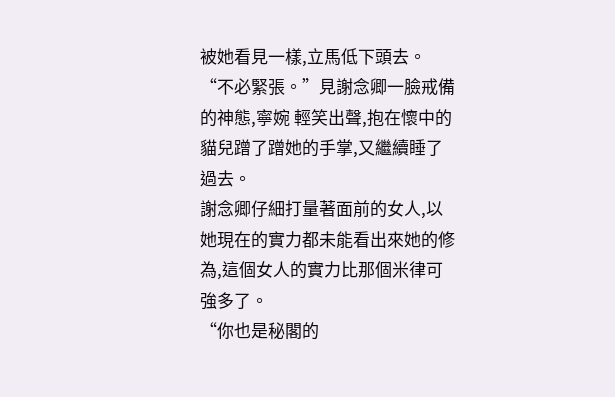被她看見一樣,立馬低下頭去。
“不必緊張。”見謝念卿一臉戒備的神態,寧婉 輕笑出聲,抱在懷中的貓兒蹭了蹭她的手掌,又繼續睡了過去。
謝念卿仔細打量著面前的女人,以她現在的實力都未能看出來她的修為,這個女人的實力比那個米律可強多了。
“你也是秘閣的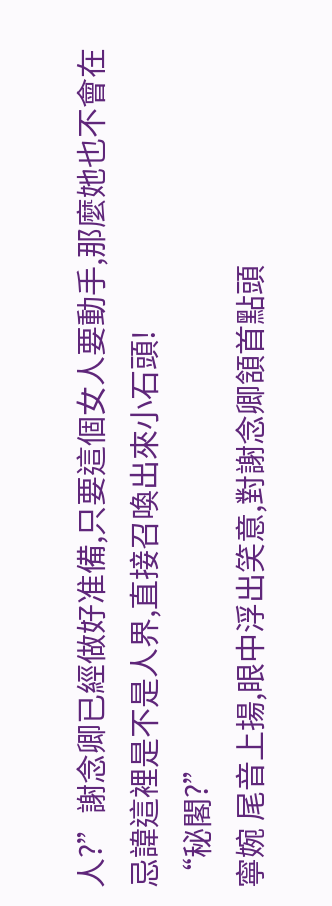人?”謝念卿已經做好准備,只要這個女人要動手,那麼她也不會在忌諱這裡是不是人界,直接召喚出來小石頭!
“秘閣?”
寧婉 尾音上揚,眼中浮出笑意,對謝念卿頷首點頭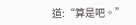道:“算是吧。”